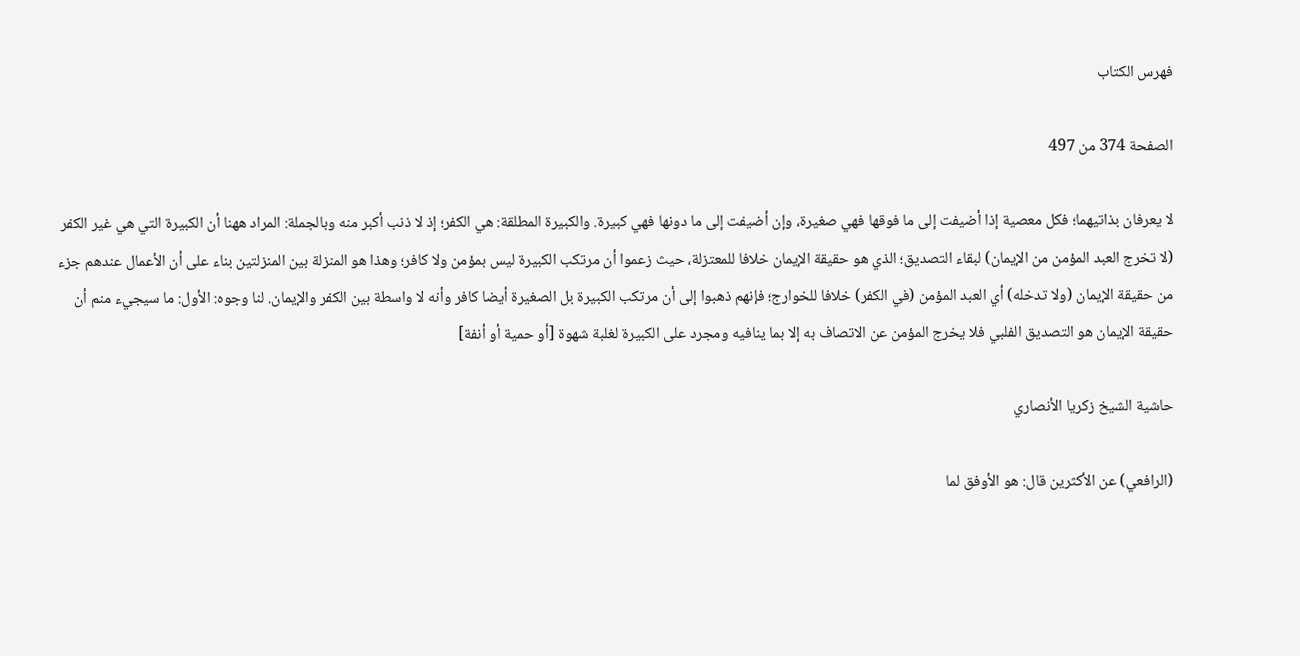فهرس الكتاب

الصفحة 374 من 497

لا يعرفان بذاتيهما؛ فكل معصية إذا أضيفت إلى ما فوقها فهي صغيرة، وإن أضيفت إلى ما دونها فهي كبيرة. والكبيرة المطلقة: هي الكفر؛ إذ لا ذنب أكبر منه وبالجملة: المراد ههنا أن الكبيرة التي هي غير الكفر (لا تخرج العبد المؤمن من الإيمان) لبقاء التصديق؛ الذي هو حقيقة الإيمان خلافا للمعتزلة، حيث زعموا أن مرتكب الكبيرة ليس بمؤمن ولا كافر؛ وهذا هو المنزلة بين المنزلتين بناء على أن الأعمال عندهم جزء من حقيقة الإيمان (ولا تدخله) أي العبد المؤمن (في الكفر) خلافا للخوارج؛ فإنهم ذهبوا إلى أن مرتكب الكبيرة بل الصغيرة أيضا كافر وأنه لا واسطة بين الكفر والإيمان. لنا وجوه: الأول: ما سيجيء منم أن حقيقة الإيمان هو التصديق الفلبي فلا يخرج المؤمن عن الاتصاف به إلا بما ينافيه ومجرد على الكبيرة لغلبة شهوة [أو حمية أو أنفة]

حاشية الشيخ زكريا الأنصاري

(الرافعي) عن الأكثرين قال: هو الأوفق لما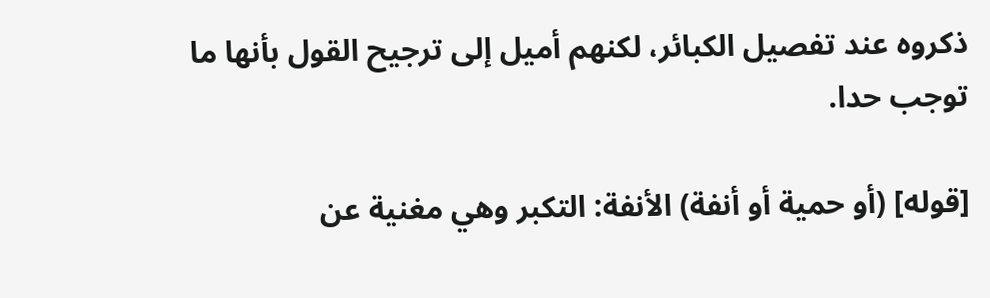ذكروه عند تفصيل الكبائر، لكنهم أميل إلى ترجيح القول بأنها ما توجب حدا.

[قوله] (أو حمية أو أنفة) الأنفة: التكبر وهي مغنية عن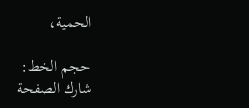الحمية،

حجم الخط:
شارك الصفحة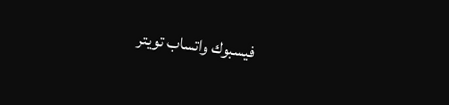فيسبوك واتساب تويتر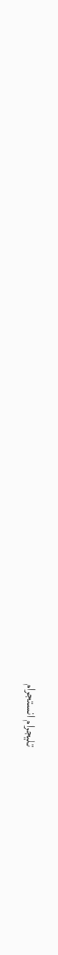تليجرام انستجرام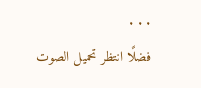. . .
فضلًا انتظر تحميل الصوت